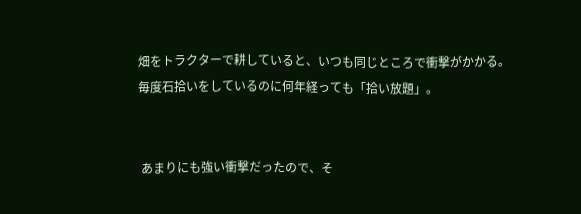畑をトラクターで耕していると、いつも同じところで衝撃がかかる。  毎度石拾いをしているのに何年経っても「拾い放題」。


 あまりにも強い衝撃だったので、そ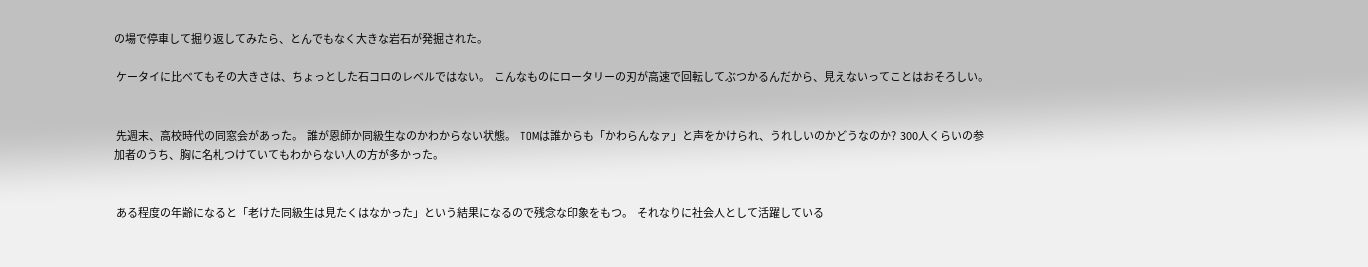の場で停車して掘り返してみたら、とんでもなく大きな岩石が発掘された。

 ケータイに比べてもその大きさは、ちょっとした石コロのレベルではない。  こんなものにロータリーの刃が高速で回転してぶつかるんだから、見えないってことはおそろしい。


 先週末、高校時代の同窓会があった。  誰が恩師か同級生なのかわからない状態。  TOMは誰からも「かわらんなァ」と声をかけられ、うれしいのかどうなのか?  300人くらいの参加者のうち、胸に名札つけていてもわからない人の方が多かった。


 ある程度の年齢になると「老けた同級生は見たくはなかった」という結果になるので残念な印象をもつ。  それなりに社会人として活躍している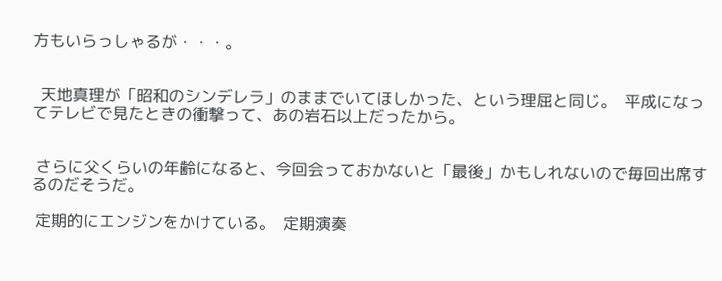方もいらっしゃるが・・・。


  天地真理が「昭和のシンデレラ」のままでいてほしかった、という理屈と同じ。  平成になってテレビで見たときの衝撃って、あの岩石以上だったから。


 さらに父くらいの年齢になると、今回会っておかないと「最後」かもしれないので毎回出席するのだそうだ。

 定期的にエンジンをかけている。  定期演奏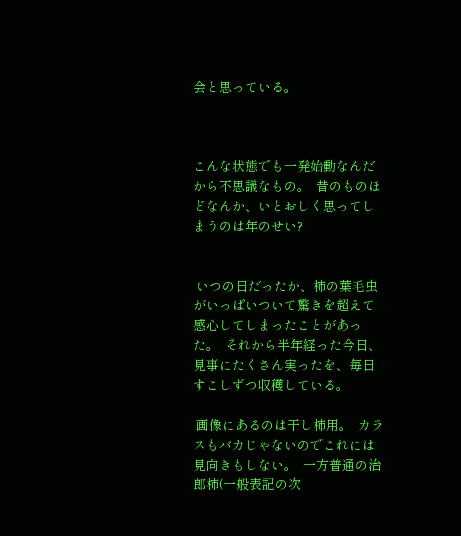会と思っている。



こんな状態でも一発始動なんだから不思議なもの。  昔のものほどなんか、いとおしく思ってしまうのは年のせい?


 いつの日だったか、柿の葉毛虫がいっぱいついて驚きを超えて感心してしまったことがあった。  それから半年経った今日、見事にたくさん実ったを、毎日すこしずつ収穫している。

 画像にあるのは干し柿用。  カラスもバカじゃないのでこれには見向きもしない。  一方普通の治郎柿(一般表記の次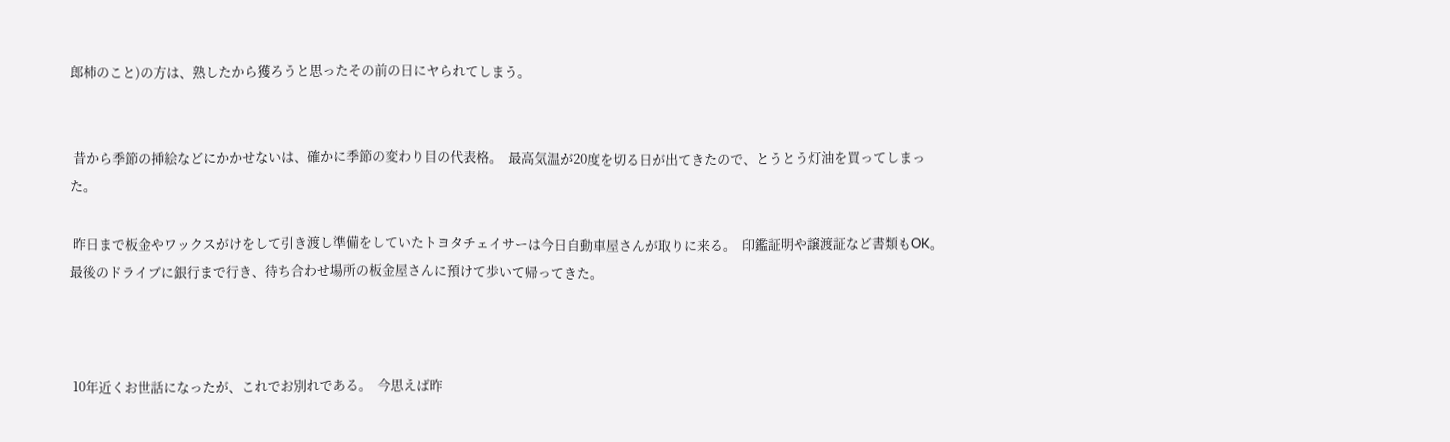郎柿のこと)の方は、熟したから獲ろうと思ったその前の日にヤられてしまう。


 昔から季節の挿絵などにかかせないは、確かに季節の変わり目の代表格。  最高気温が20度を切る日が出てきたので、とうとう灯油を買ってしまった。

 昨日まで板金やワックスがけをして引き渡し準備をしていたトヨタチェイサーは今日自動車屋さんが取りに来る。  印鑑証明や譲渡証など書類もOK。  最後のドライブに銀行まで行き、待ち合わせ場所の板金屋さんに預けて歩いて帰ってきた。



 10年近くお世話になったが、これでお別れである。  今思えば昨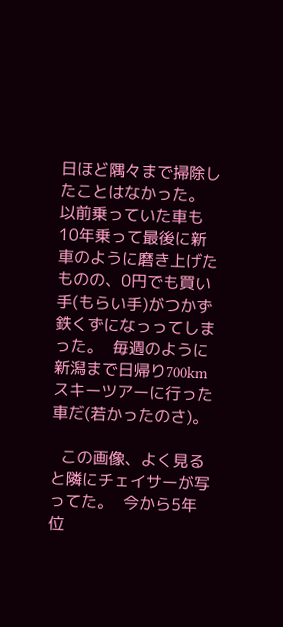日ほど隅々まで掃除したことはなかった。  以前乗っていた車も10年乗って最後に新車のように磨き上げたものの、0円でも買い手(もらい手)がつかず鉄くずになっってしまった。  毎週のように新潟まで日帰り700kmスキーツアーに行った車だ(若かったのさ)。

  この画像、よく見ると隣にチェイサーが写ってた。  今から5年位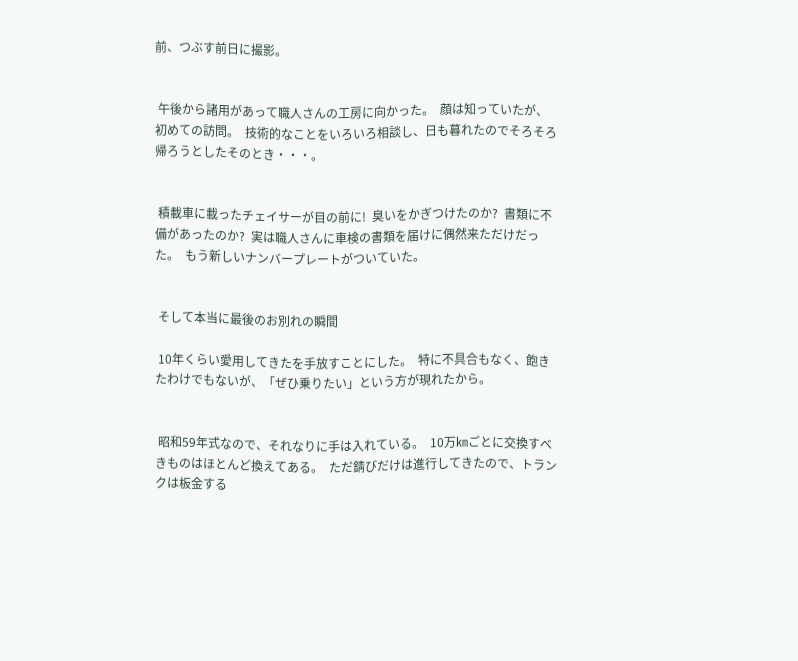前、つぶす前日に撮影。


 午後から諸用があって職人さんの工房に向かった。  顔は知っていたが、初めての訪問。  技術的なことをいろいろ相談し、日も暮れたのでそろそろ帰ろうとしたそのとき・・・。


 積載車に載ったチェイサーが目の前に!  臭いをかぎつけたのか?  書類に不備があったのか?  実は職人さんに車検の書類を届けに偶然来ただけだった。  もう新しいナンバープレートがついていた。


 そして本当に最後のお別れの瞬間

 10年くらい愛用してきたを手放すことにした。  特に不具合もなく、飽きたわけでもないが、「ぜひ乗りたい」という方が現れたから。


 昭和59年式なので、それなりに手は入れている。  10万㎞ごとに交換すべきものはほとんど換えてある。  ただ錆びだけは進行してきたので、トランクは板金する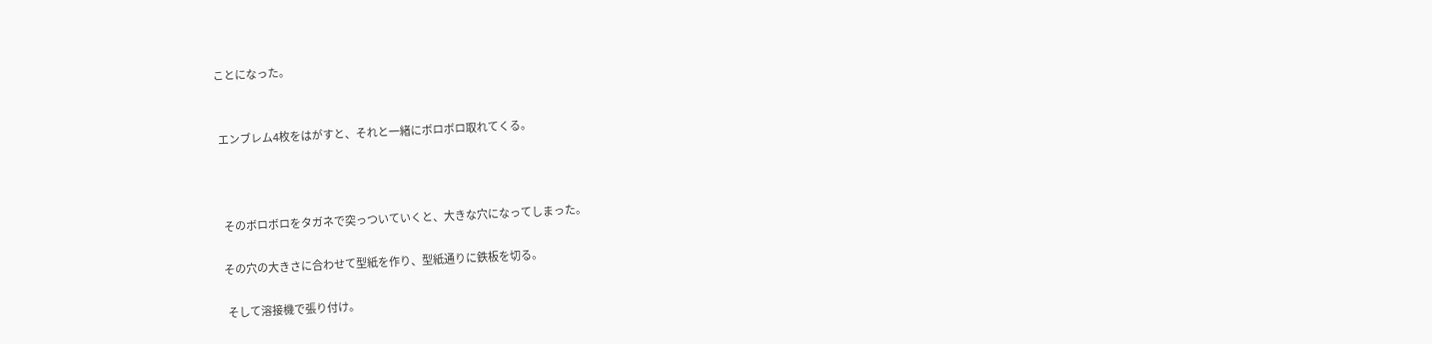ことになった。


 エンブレム4枚をはがすと、それと一緒にボロボロ取れてくる。



  そのボロボロをタガネで突っついていくと、大きな穴になってしまった。

 その穴の大きさに合わせて型紙を作り、型紙通りに鉄板を切る。

  そして溶接機で張り付け。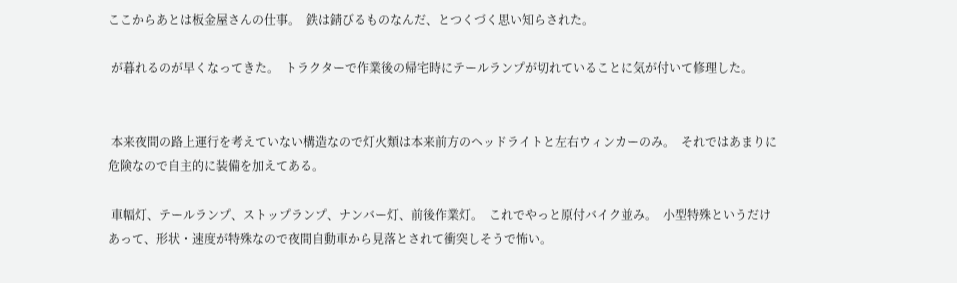ここからあとは板金屋さんの仕事。  鉄は錆びるものなんだ、とつくづく思い知らされた。

 が暮れるのが早くなってきた。  トラクターで作業後の帰宅時にテールランプが切れていることに気が付いて修理した。


 本来夜間の路上運行を考えていない構造なので灯火類は本来前方のヘッドライトと左右ウィンカーのみ。  それではあまりに危険なので自主的に装備を加えてある。

 車幅灯、テールランプ、ストップランプ、ナンバー灯、前後作業灯。  これでやっと原付バイク並み。  小型特殊というだけあって、形状・速度が特殊なので夜間自動車から見落とされて衝突しそうで怖い。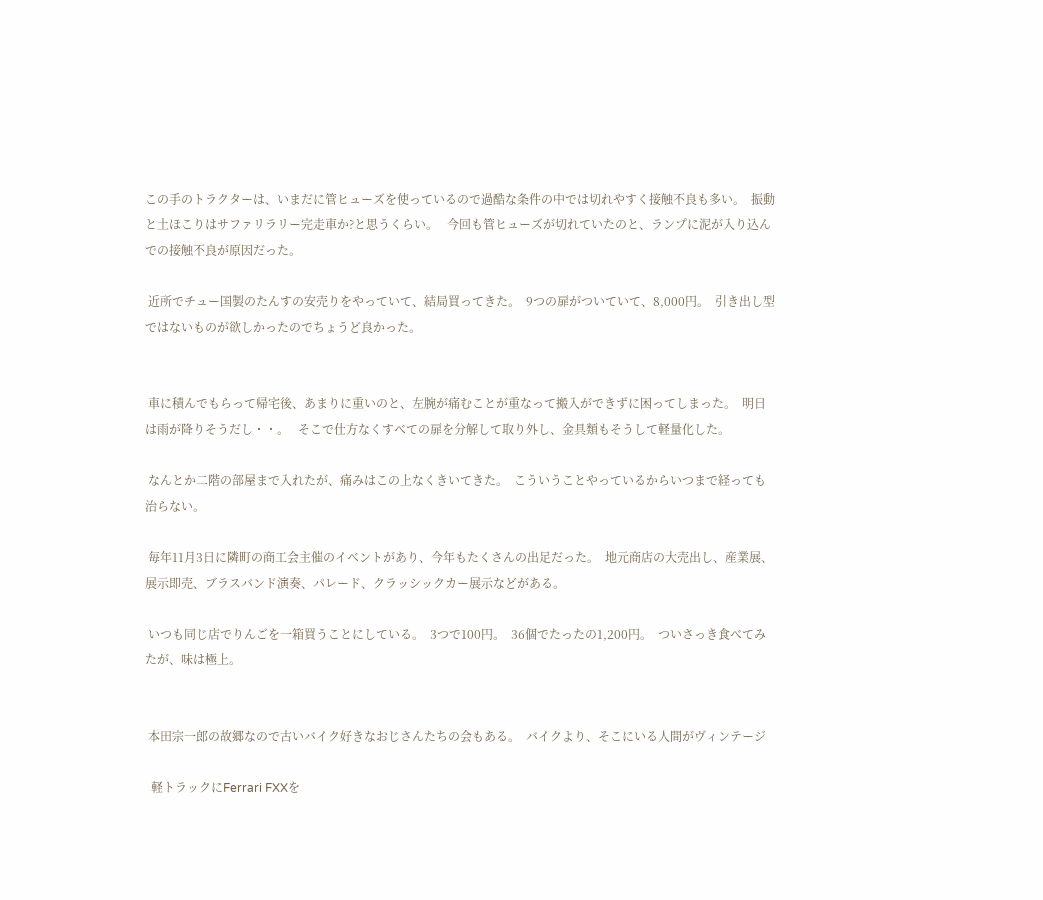この手のトラクターは、いまだに管ヒューズを使っているので過酷な条件の中では切れやすく接触不良も多い。  振動と土ほこりはサファリラリー完走車か?と思うくらい。   今回も管ヒューズが切れていたのと、ランプに泥が入り込んでの接触不良が原因だった。

 近所でチュー国製のたんすの安売りをやっていて、結局買ってきた。  9つの扉がついていて、8,000円。  引き出し型ではないものが欲しかったのでちょうど良かった。


 車に積んでもらって帰宅後、あまりに重いのと、左腕が痛むことが重なって搬入ができずに困ってしまった。  明日は雨が降りそうだし・・。   そこで仕方なくすべての扉を分解して取り外し、金具類もそうして軽量化した。

 なんとか二階の部屋まで入れたが、痛みはこの上なくきいてきた。  こういうことやっているからいつまで経っても治らない。

 毎年11月3日に隣町の商工会主催のイベントがあり、今年もたくさんの出足だった。  地元商店の大売出し、産業展、展示即売、ブラスバンド演奏、パレード、クラッシックカー展示などがある。

 いつも同じ店でりんごを一箱買うことにしている。  3つで100円。  36個でたったの1,200円。  ついさっき食べてみたが、味は極上。


 本田宗一郎の故郷なので古いバイク好きなおじさんたちの会もある。  バイクより、そこにいる人間がヴィンテージ

  軽トラックにFerrari FXXを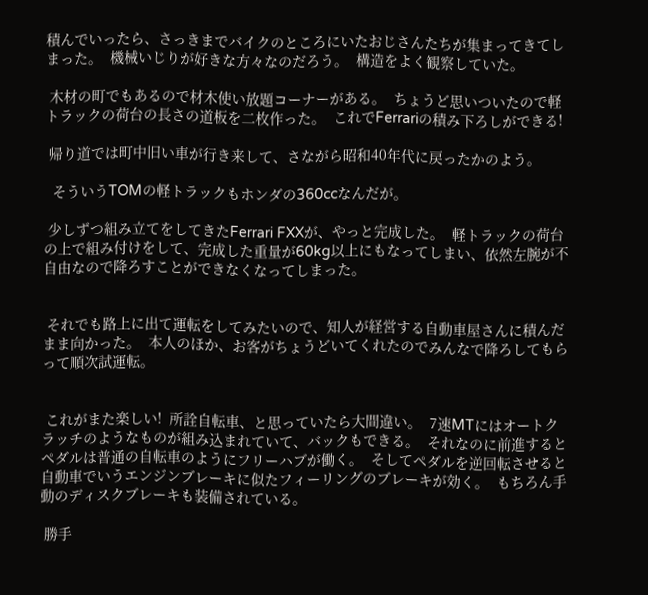積んでいったら、さっきまでバイクのところにいたおじさんたちが集まってきてしまった。  機械いじりが好きな方々なのだろう。  構造をよく観察していた。

 木材の町でもあるので材木使い放題コーナーがある。  ちょうど思いついたので軽トラックの荷台の長さの道板を二枚作った。  これでFerrariの積み下ろしができる!

 帰り道では町中旧い車が行き来して、さながら昭和40年代に戻ったかのよう。

  そういうTOMの軽トラックもホンダの360ccなんだが。

 少しずつ組み立てをしてきたFerrari FXXが、やっと完成した。  軽トラックの荷台の上で組み付けをして、完成した重量が60kg以上にもなってしまい、依然左腕が不自由なので降ろすことができなくなってしまった。


 それでも路上に出て運転をしてみたいので、知人が経営する自動車屋さんに積んだまま向かった。  本人のほか、お客がちょうどいてくれたのでみんなで降ろしてもらって順次試運転。


 これがまた楽しい!  所詮自転車、と思っていたら大間違い。  7速MTにはオートクラッチのようなものが組み込まれていて、バックもできる。  それなのに前進するとペダルは普通の自転車のようにフリーハブが働く。  そしてペダルを逆回転させると自動車でいうエンジンブレーキに似たフィーリングのブレーキが効く。  もちろん手動のディスクブレーキも装備されている。

 勝手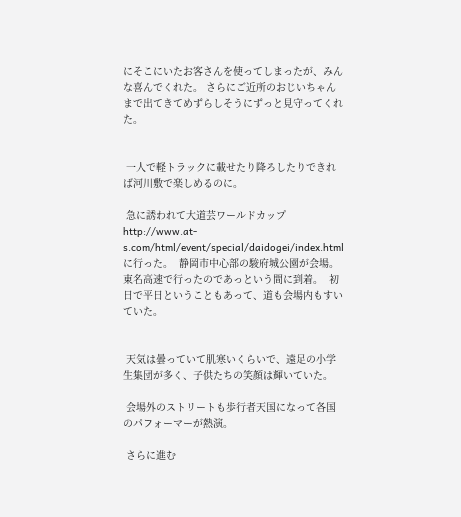にそこにいたお客さんを使ってしまったが、みんな喜んでくれた。 さらにご近所のおじいちゃんまで出てきてめずらしそうにずっと見守ってくれた。


 一人で軽トラックに載せたり降ろしたりできれば河川敷で楽しめるのに。

 急に誘われて大道芸ワールドカップhttp://www.at-s.com/html/event/special/daidogei/index.html に行った。  静岡市中心部の駿府城公園が会場。  東名高速で行ったのであっという間に到着。  初日で平日ということもあって、道も会場内もすいていた。


 天気は曇っていて肌寒いくらいで、遠足の小学生集団が多く、子供たちの笑顔は輝いていた。

 会場外のストリートも歩行者天国になって各国のパフォーマーが熱演。

 さらに進む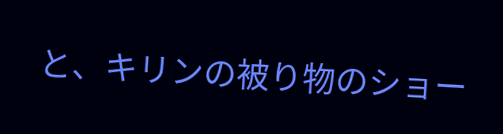と、キリンの被り物のショー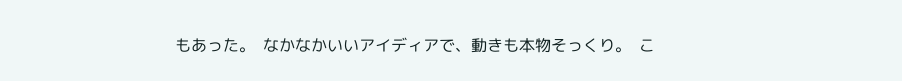もあった。  なかなかいいアイディアで、動きも本物そっくり。  こ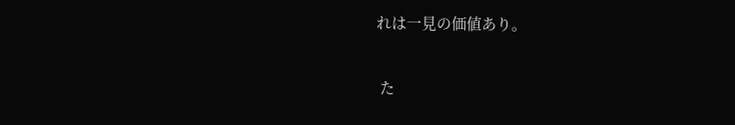れは一見の価値あり。

 た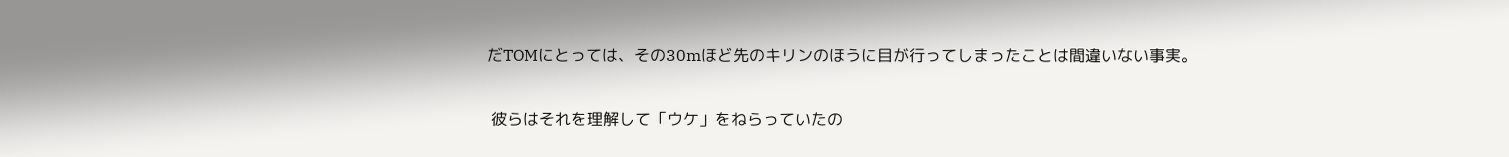だTOMにとっては、その30mほど先のキリンのほうに目が行ってしまったことは間違いない事実。

 彼らはそれを理解して「ウケ」をねらっていたの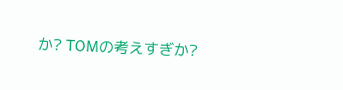か? TOMの考えすぎか?